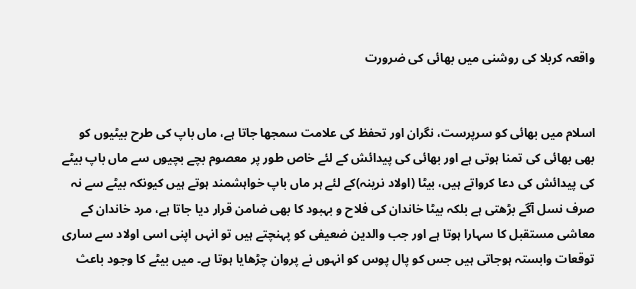واقعہ کربلا کی روشنی میں بھائی کی ضرورت


اسلام میں بھائی کو سرپرست، نگران اور تحفظ کی علامت سمجھا جاتا ہے، ماں باپ کی طرح بیٹیوں کو بھی بھائی کی تمنا ہوتی ہے اور بھائی کی پیدائش کے لئے خاص طور پر معصوم بچے بچیوں سے ماں باپ بیٹے کی پیدائش کی دعا کرواتے ہیں، بیٹا (اولاد نرینہ)کے لئے ہر ماں باپ خواہشمند ہوتے ہیں کیونکہ بیٹے سے نہ صرف نسل آگے بڑھتی ہے بلکہ بیٹا خاندان کی فلاح و بہبود کا بھی ضامن قرار دیا جاتا ہے، مرد خاندان کے معاشی مستقبل کا سہارا ہوتا ہے اور جب والدین ضعیفی کو پہنچتے ہیں تو انہں اپنی اسی اولاد سے ساری توقعات وابستہ ہوجاتی ہیں جس کو پال پوس کو انہوں نے پروان چڑھایا ہوتا ہے۔ میں بیٹے کا وجود باعث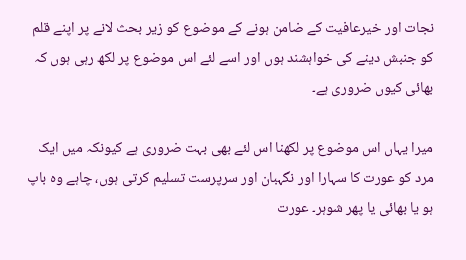نجات اور خیرعافیت کے ضامن ہونے کے موضوع کو زیر بحث لانے پر اپنے قلم کو جنبش دینے کی خواہشند ہوں اور اسے لئے اس موضوع پر لکھ رہی ہوں کہ بھائی کیوں ضروری ہے۔

میرا یہاں اس موضوع پر لکھنا اس لئے بھی بہت ضروری ہے کیونکہ میں ایک مرد کو عورت کا سہارا اور نگہبان اور سرپرست تسلیم کرتی ہوں، چاہے وہ باپ ہو یا بھائی یا پھر شوہر۔ عورت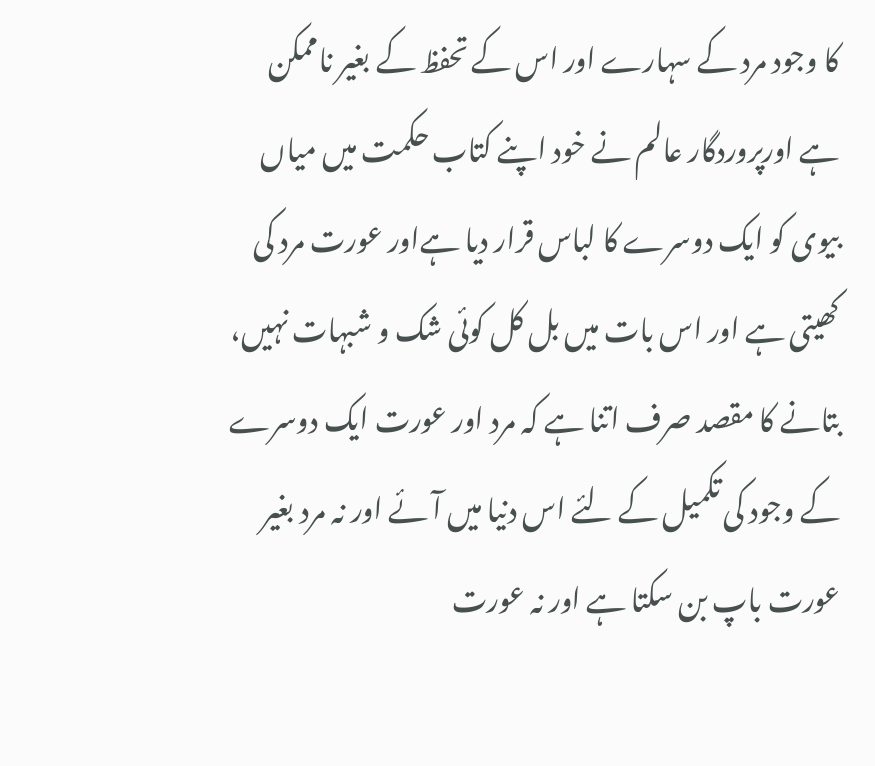کا وجود مرد کے سہارے اور اس کے تحفظ کے بغیر ناممکن ہے اورپروردگار عالم نے خود اپنے کتاب حکمت میں میاں بیوی کو ایک دوسرے کا لباس قرار دیا ہےاور عورت مرد کی کھیتی ہے اور اس بات میں بل کل کوئی شک و شبہات نہیں، بتانے کا مقصد صرف اتنا ہے کہ مرد اور عورت ایک دوسرے کے وجود کی تکمیل کے لئے اس دنیا میں آئے اور نہ مرد بغیر عورت باپ بن سکتا ہے اور نہ عورت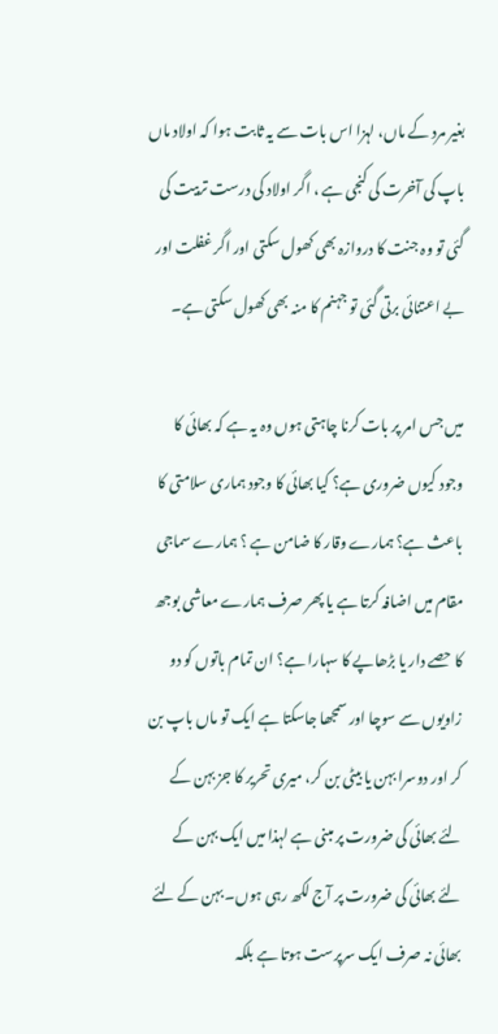بغیر مرد کے ماں، لہزا اس بات سے یہ ثابت ہوا کہ اولاد ماں باپ کی آخرت کی کنجی ہے ، اگر اولاد کی درست تربیت کی گئی تو وہ جنت کا دروازہ بھی کھول سکتی اور اگر غفلت اور بے اعتنائی برتی گئی تو جہنم کا منہ بھی کھول سکتی ہے۔

میں جس امر پر بات کرنا چاہتی ہوں وہ یہ ہے کہ بھائی کا وجود کیوں ضروری ہے؟ کیا بھائی کا وجود ہماری سلامتی کا باعث ہے؟ ہمارے وقار کا ضامن ہے ؟ ہمارے سماجی مقام میں اضافہ کرتا ہے یا پھر صرف ہمارے معاشی بوجھ کا حصے دار یا بڑھاپے کا سہارا ہے؟ ان تمام باتوں کو دو زاویوں سے سوچا اور سمجھا جاسکتا ہے ایک تو ماں باپ بن کر اور دوسرا بہن یا بیٹی بن کر، میری تحریر کا جز بہن کے لئے بھائی کی ضرورت پر مبنی ہے لہذا میں ایک بہن کے لئے بھائی کی ضرورت پر آج لکھ رہی ہوں۔ بہن کے لئے بھائی نہ صرف ایک سرپرست ہوتا ہے بلکہ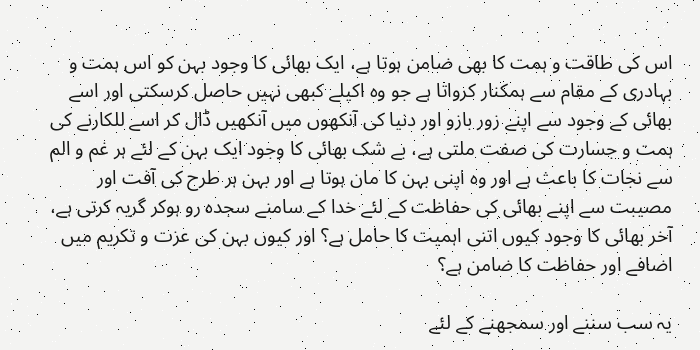اس کی طاقت و ہمت کا بھی ضامن ہوتا ہے، ایک بھائی کا وجود بہن کو اس ہمت و بہادری کے مقام سے ہمکنار کرواتا ہے جو وہ اکیلے کبھی نہیں حاصل کرسکتی اور اسے بھائی کے وجود سے اپنے زور بازو اور دنیا کی آنکھوں میں آنکھیں ڈال کر اسے للکارنے کی ہمت و جسارت کی صفت ملتی ہے، بے شک بھائی کا وجود ایک بہن کے لئے ہر غم و الم سے نجات کا باعث ہے اور وہ اپنی بہن کا مان ہوتا ہے اور بہن ہر طرح کی آفت اور مصیبت سے اپنے بھائی کی حفاظت کے لئے خدا کے سامنے سجدہ رو ہوکر گریہ کرتی ہے، آخر بھائی کا وجود کیوں اتنی اہمیت کا حامل ہے؟ اور کیوں بہن کی عزت و تکریم میں اضافے اور حفاظت کا ضامن ہے؟

یہ سب سننے اور سمجھنے کے لئے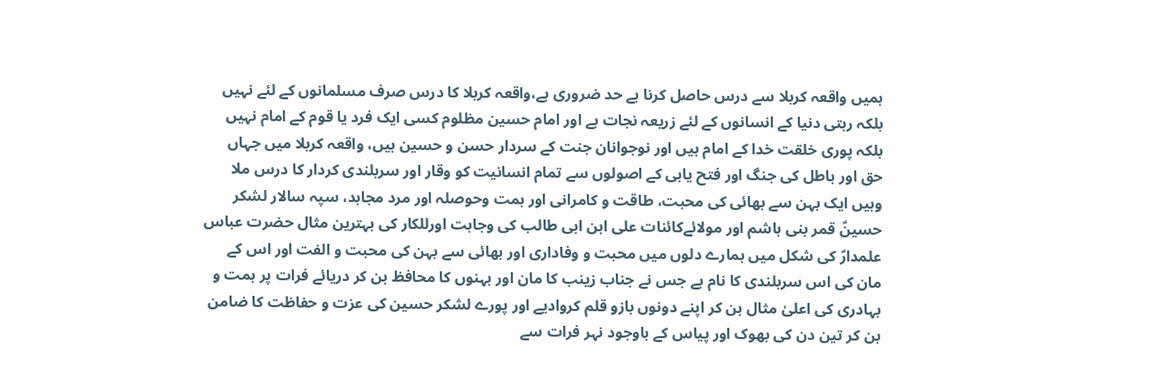ہمیں واقعہ کربلا سے درس حاصل کرنا بے حد ضروری ہے،واقعہ کربلا کا درس صرف مسلمانوں کے لئے نہیں بلکہ رہتی دنیا کے انسانوں کے لئے زریعہ نجات ہے اور امام حسین مظلوم کسی ایک فرد یا قوم کے امام نہیں بلکہ پوری خلقت خدا کے امام ہیں اور نوجوانان جنت کے سردار حسن و حسین ہیں، واقعہ کربلا میں جہاں حق اور باطل کی جنگ اور فتح یابی کے اصولوں سے تمام انسانیت کو وقار اور سربلندی کردار کا درس ملا وہیں ایک بہن سے بھائی کی محبت، طاقت و کامرانی اور ہمت وحوصلہ اور مرد مجاہد، سپہ سالار لشکر حسینؑ قمر بنی ہاشم اور مولائےکائنات علی ابن ابی طالب کی وجاہت اورللکار کی بہترین مثال حضرت عباس علمدارؑ کی شکل میں ہمارے دلوں میں محبت و وفاداری اور بھائی سے بہن کی محبت و الفت اور اس کے مان کی اس سربلندی کا نام ہے جس نے جناب زینب کا مان اور بہنوں کا محافظ بن کر دریائے فرات پر ہمت و بہادری کی اعلیٰ مثال بن کر اپنے دونوں بازو قلم کروادیے اور پورے لشکر حسین کی عزت و حفاظت کا ضامن بن کر تین دن کی بھوک اور پیاس کے باوجود نہر فرات سے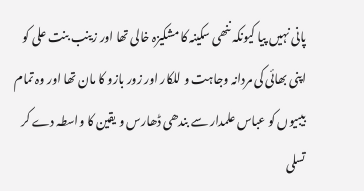پانی نہیں پیا کیونکہ ننھی سکینہ کا مشکیزہ خالی تھا اور زینب بنت علی کو اپنی بھائی کی مردانہ وجاہت و للکار اور زور بازو کا مان تھا اور وہ تمام بیبیوں کو عباس علمدار سے بندھی ڈھارس و یقین کا واسطہ دے کر تسلی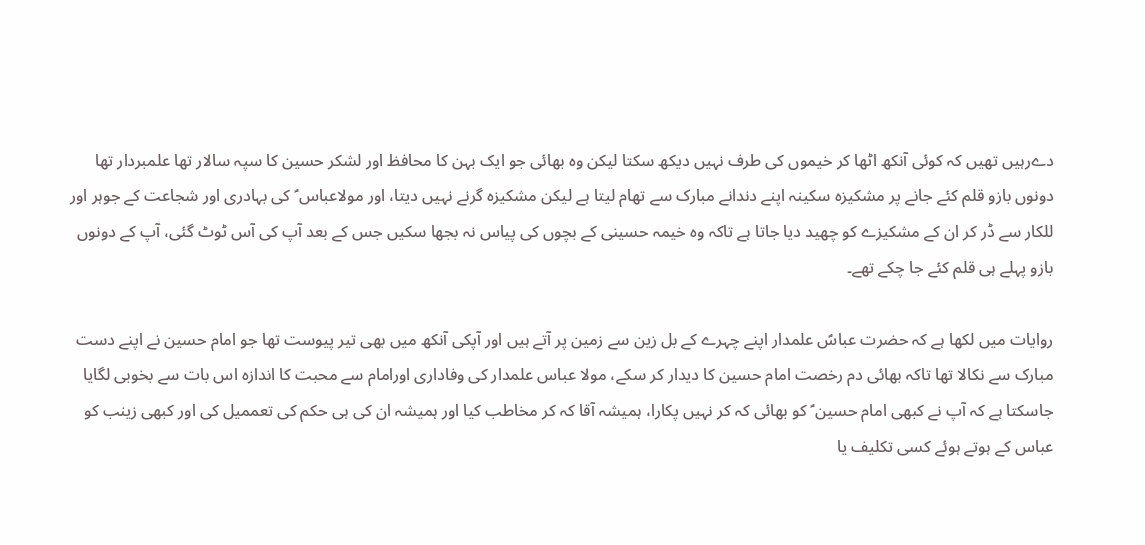دےرہیں تھیں کہ کوئی آنکھ اٹھا کر خیموں کی طرف نہیں دیکھ سکتا لیکن وہ بھائی جو ایک بہن کا محافظ اور لشکر حسین کا سپہ سالار تھا علمبردار تھا دونوں بازو قلم کئے جانے پر مشکیزہ سکینہ اپنے دندانے مبارک سے تھام لیتا ہے لیکن مشکیزہ گرنے نہیں دیتا، اور مولاعباس ؑ کی بہادری اور شجاعت کے جوہر اور للکار سے ڈر کر ان کے مشکیزے کو چھید دیا جاتا ہے تاکہ وہ خیمہ حسینی کے بچوں کی پیاس نہ بجھا سکیں جس کے بعد آپ کی آس ٹوٹ گئی، آپ کے دونوں بازو پہلے ہی قلم کئے جا چکے تھے۔

روایات میں لکھا ہے کہ حضرت عباسؑ علمدار اپنے چہرے کے بل زین سے زمین پر آتے ہیں اور آپکی آنکھ میں بھی تیر پیوست تھا جو امام حسین نے اپنے دست مبارک سے نکالا تھا تاکہ بھائی دم رخصت امام حسین کا دیدار کر سکے، مولا عباس علمدار کی وفاداری اورامام سے محبت کا اندازہ اس بات سے بخوبی لگایا جاسکتا ہے کہ آپ نے کبھی امام حسین ؑ کو بھائی کہ کر نہیں پکارا، ہمیشہ آقا کہ کر مخاطب کیا اور ہمیشہ ان کی ہی حکم کی تعممیل کی اور کبھی زینب کو عباس کے ہوتے ہوئے کسی تکلیف یا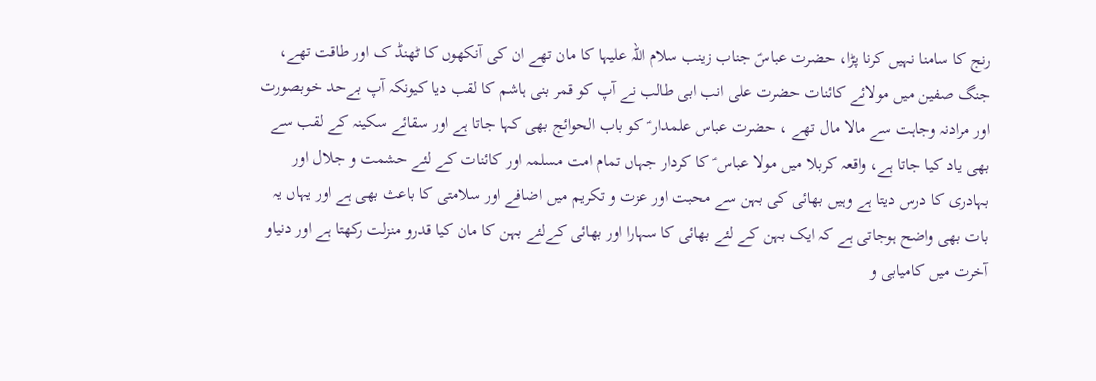رنج کا سامنا نہیں کرنا پڑا، حضرت عباسؑ جناب زینب سلام اللہ علیہا کا مان تھے ان کی آنکھوں کا ٹھنڈ ک اور طاقت تھے، جنگ صفین میں مولائے کائنات حضرت علی انب ابی طالب نے آپ کو قمر بنی ہاشم کا لقب دیا کیونکہ آپ بےحد خوبصورت اور مرادنہ وجاہت سے مالا مال تھے ، حضرت عباس علمدار ؑ کو باب الحوائج بھی کہا جاتا ہے اور سقائے سکینہ کے لقب سے بھی یاد کیا جاتا ہے، واقعہ کربلا میں مولا عباس ؑ کا کردار جہاں تمام امت مسلمہ اور کائنات کے لئے حشمت و جلال اور بہادری کا درس دیتا ہے وہیں بھائی کی بہن سے محبت اور عزت و تکریم میں اضافے اور سلامتی کا باعث بھی ہے اور یہاں یہ بات بھی واضح ہوجاتی ہے کہ ایک بہن کے لئے بھائی کا سہارا اور بھائی کےلئے بہن کا مان کیا قدرو منزلت رکھتا ہے اور دنیاو آخرت میں کامیابی و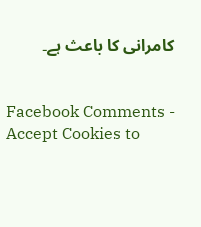کامرانی کا باعث ہے۔


Facebook Comments - Accept Cookies to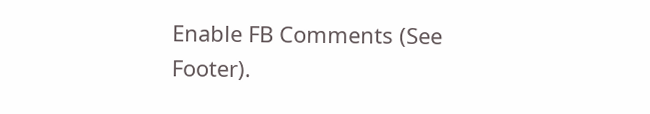Enable FB Comments (See Footer).